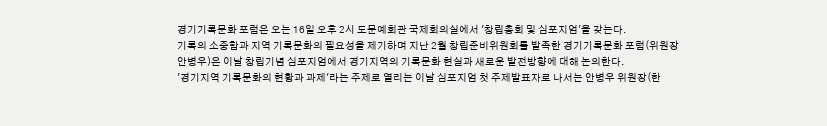경기기록문화 포럼은 오는 16일 오후 2시 도문예회관 국제회의실에서 '창립총회 및 심포지엄'을 갖는다.
기록의 소중함과 지역 기록문화의 필요성을 제기하며 지난 2월 창립준비위원회를 발족한 경기기록문화 포럼(위원장 안병우)은 이날 창립기념 심포지엄에서 경기지역의 기록문화 현실과 새로운 발전방향에 대해 논의한다.
'경기지역 기록문화의 현황과 과제'라는 주제로 열리는 이날 심포지엄 첫 주제발표자로 나서는 안병우 위원장(한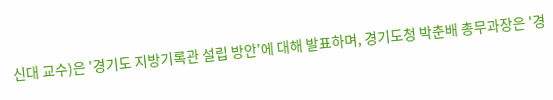신대 교수)은 '경기도 지방기록관 설립 방안'에 대해 발표하며, 경기도청 박춘배 총무과장은 '경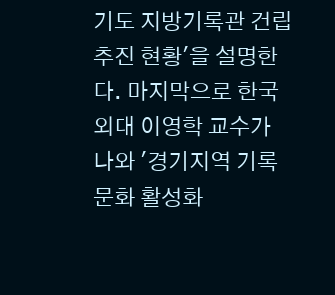기도 지방기록관 건립 추진 현황'을 설명한다. 마지막으로 한국외대 이영학 교수가 나와 '경기지역 기록문화 활성화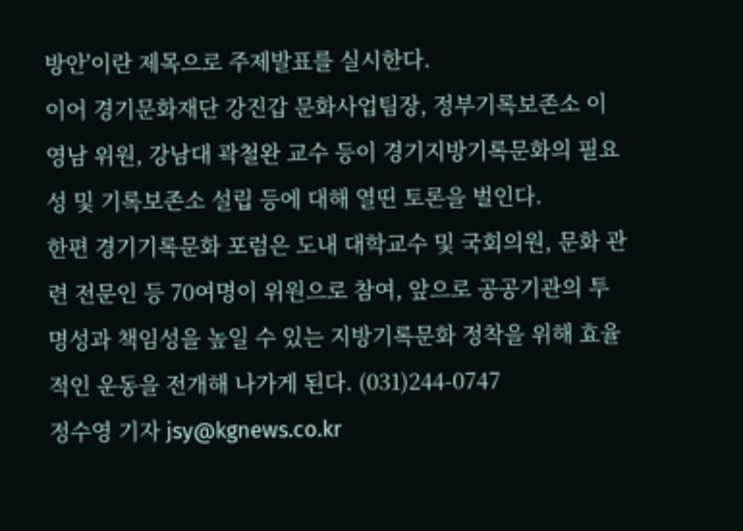방안'이란 제목으로 주제발표를 실시한다.
이어 경기문화재단 강진갑 문화사업팀장, 정부기록보존소 이영남 위원, 강남대 곽철완 교수 등이 경기지방기록문화의 필요성 및 기록보존소 설립 등에 대해 열띤 토론을 벌인다.
한편 경기기록문화 포럼은 도내 대학교수 및 국회의원, 문화 관련 전문인 등 70여명이 위원으로 참여, 앞으로 공공기관의 투명성과 책임성을 높일 수 있는 지방기록문화 정착을 위해 효율적인 운동을 전개해 나가게 된다. (031)244-0747
정수영 기자 jsy@kgnews.co.kr